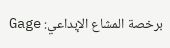برخصة المشاع الإبداعي: Gage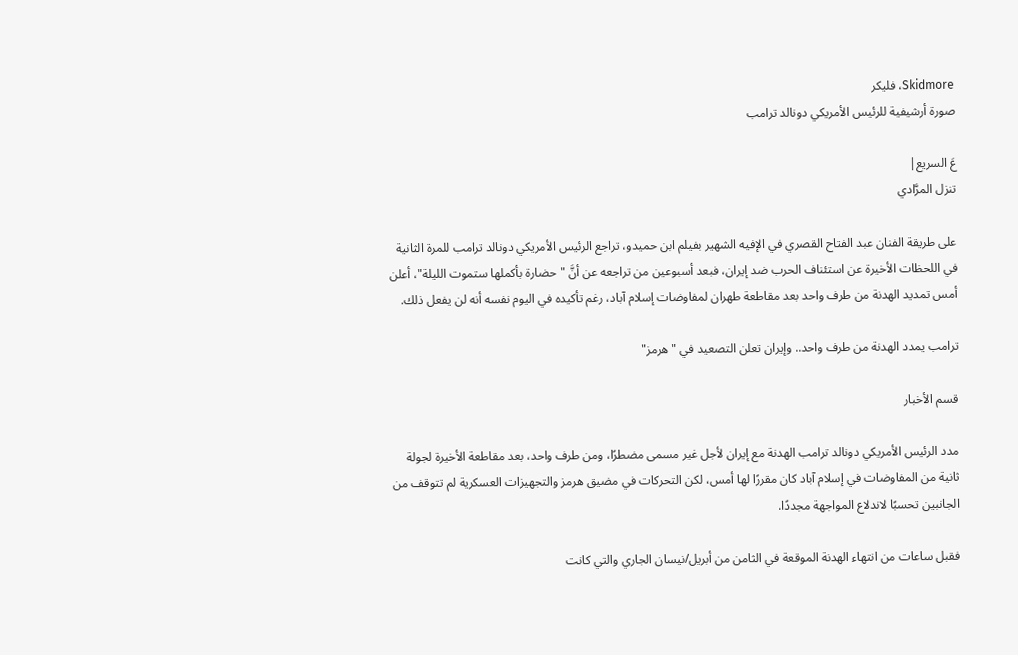Skidmore، فليكر
صورة أرشيفية للرئيس الأمريكي دونالد ترامب

عَ السريع|
تنزل المرَّادي

على طريقة الفنان عبد الفتاح القصري في الإفيه الشهير بفيلم ابن حميدو، تراجع الرئيس الأمريكي دونالد ترامب للمرة الثانية في اللحظات الأخيرة عن استئناف الحرب ضد إيران، فبعد أسبوعين من تراجعه عن أنَّ "حضارة بأكملها ستموت الليلة"، أعلن أمس تمديد الهدنة من طرف واحد بعد مقاطعة طهران لمفاوضات إسلام آباد، رغم تأكيده في اليوم نفسه أنه لن يفعل ذلك.

ترامب يمدد الهدنة من طرف واحد.. وإيران تعلن التصعيد في "هرمز"

قسم الأخبار

مدد الرئيس الأمريكي دونالد ترامب الهدنة مع إيران لأجل غير مسمى مضطرًا، ومن طرف واحد، بعد مقاطعة الأخيرة لجولة ثانية من المفاوضات في إسلام آباد كان مقررًا لها أمس، لكن التحركات في مضيق هرمز والتجهيزات العسكرية لم تتوقف من الجانبين تحسبًا لاندلاع المواجهة مجددًا.

فقبل ساعات من انتهاء الهدنة الموقعة في الثامن من أبريل/نيسان الجاري والتي كانت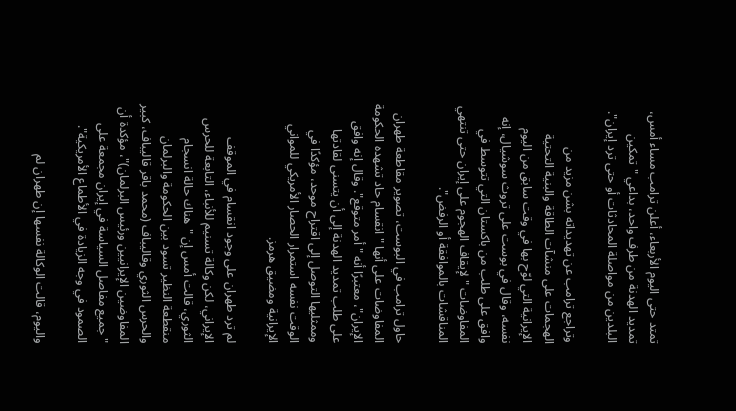تمتد حتى اليوم الأربعاء، أعلن ترامب مساء أمس، تمديد الهدنة من طرف واحد، بداعي "تمكين البلدين من مواصلة المحادثات أو حتى ترد إيران".

وتراجع ترامب عن تهديداته بشن مزيد من الهجمات على منشآت الطاقة والبنية التحتية الإيرانية التي لوّح بها في وقت سابق من اليوم نفسه، وقال في بوست على تروث سوشيال، إنه وافق على طلب من باكستان التي تتوسط في المفاوضات "لإيقاف الهجوم على إيران حتى تنتهي المناقشات بالموافقة أو الرفض".

حاول ترامب في البوست، تصوير مقاطعة طهران المفاوضات على أنها "انقسام حاد تشهده الحكومة الإيران"، معتبرًا أنه "أمر متوقع". وقال إنه وافق على طلب تمديد الهدنة إلى أن يتسنى لقادتها وممثليها التوصل إلى اقتراح موحد، مؤكدًا في الوقت نفسه استمرار الحصار الأمريكي للمواني الإيرانية ومضيق هرمز.

لم ترد طهران على وجود انقسام في الموقف الإيراني، لكن وكالة تسنيم للأنباء، التابعة للحرس الثوري، قالت أمس إن "هناك حالة انسجام منقطعة النظير تسود بين الحكومة والبرلمان والحرس الثوري وقاليباف (محمد باقر قاليباف، كبير المفاوضين الإيرانيين ورئيس البرلمان)"، مؤكدة أن "جميع مفاصل السياسة في إيران مجمعة على الصمود في وجه الزيادة في الأطماع الأمريكية".

واليوم، قالت الوكالة نفسها إن طهران لم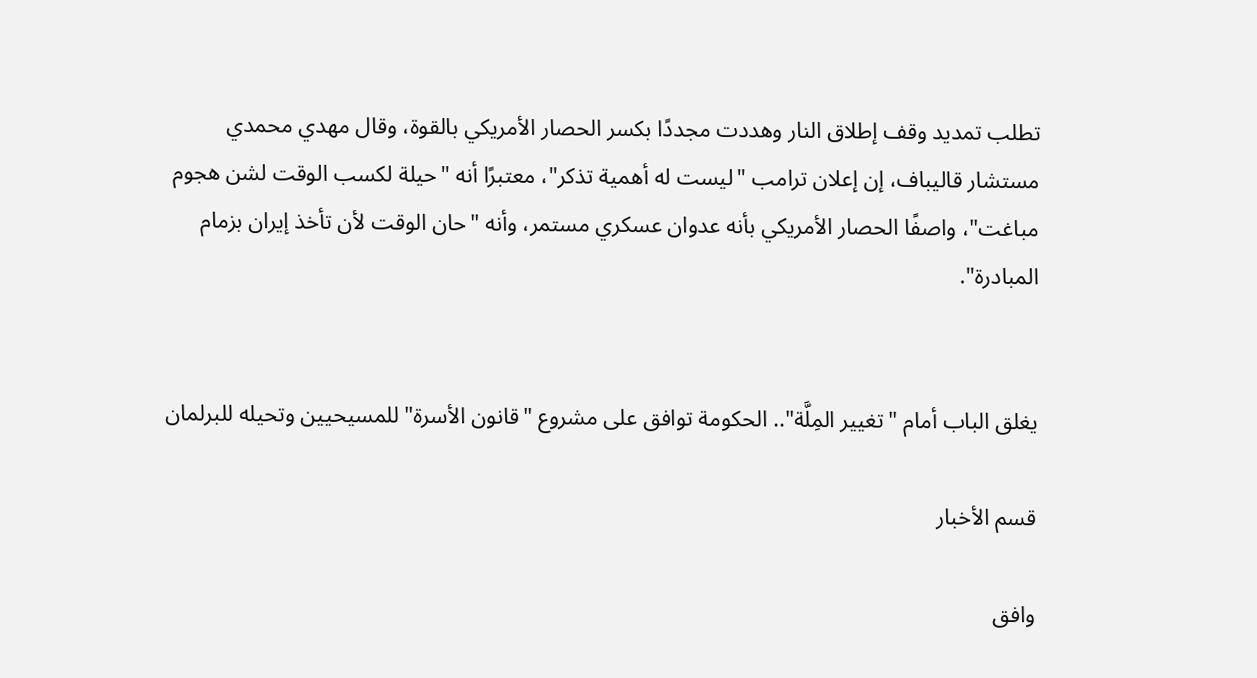تطلب تمديد وقف إطلاق النار وهددت مجددًا بكسر الحصار الأمريكي بالقوة، وقال مهدي محمدي مستشار قاليباف، إن إعلان ترامب "ليست له أهمية تذكر"، معتبرًا أنه "حيلة لكسب الوقت لشن هجوم مباغت"، واصفًا الحصار الأمريكي بأنه عدوان عسكري مستمر، وأنه "حان الوقت لأن تأخذ إيران بزمام المبادرة".


يغلق الباب أمام "تغيير المِلَّة".. الحكومة توافق على مشروع "قانون الأسرة" للمسيحيين وتحيله للبرلمان

قسم الأخبار

وافق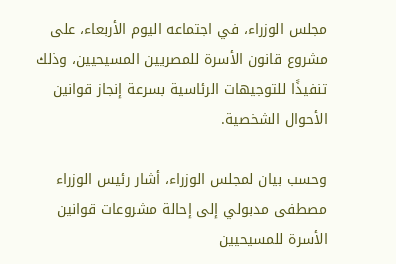مجلس الوزراء، في اجتماعه اليوم الأربعاء، على مشروع قانون الأسرة للمصريين المسيحيين، وذلك تنفيذًا للتوجيهات الرئاسية بسرعة إنجاز قوانين الأحوال الشخصية.

وحسب بيان لمجلس الوزراء، أشار رئيس الوزراء مصطفى مدبولي إلى إحالة مشروعات قوانين الأسرة للمسيحيين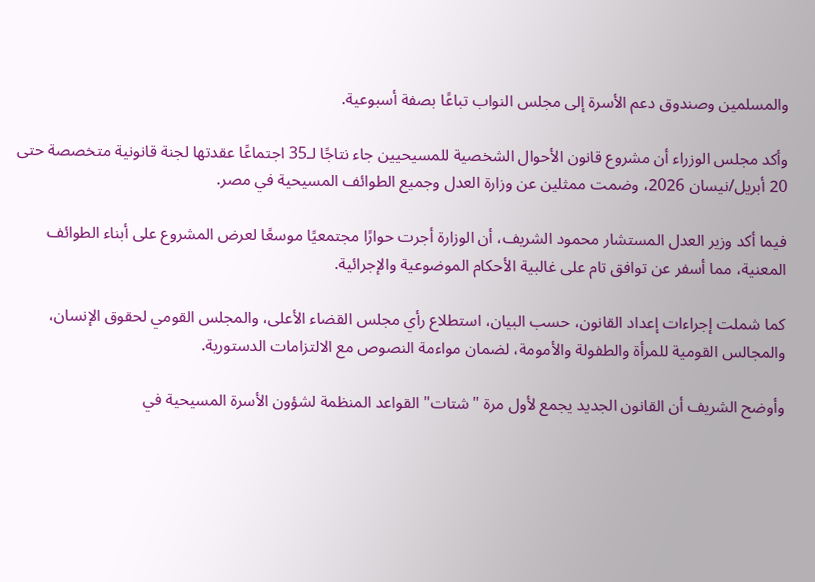والمسلمين وصندوق دعم الأسرة إلى مجلس النواب تباعًا بصفة أسبوعية.

وأكد مجلس الوزراء أن مشروع قانون الأحوال الشخصية للمسيحيين جاء نتاجًا لـ35 اجتماعًا عقدتها لجنة قانونية متخصصة حتى 20 أبريل/نيسان 2026، وضمت ممثلين عن وزارة العدل وجميع الطوائف المسيحية في مصر.

فيما أكد وزير العدل المستشار محمود الشريف، أن الوزارة أجرت حوارًا مجتمعيًا موسعًا لعرض المشروع على أبناء الطوائف المعنية، مما أسفر عن توافق تام على غالبية الأحكام الموضوعية والإجرائية.

كما شملت إجراءات إعداد القانون، حسب البيان، استطلاع رأي مجلس القضاء الأعلى، والمجلس القومي لحقوق الإنسان، والمجالس القومية للمرأة والطفولة والأمومة، لضمان مواءمة النصوص مع الالتزامات الدستورية.

وأوضح الشريف أن القانون الجديد يجمع لأول مرة "شتات" القواعد المنظمة لشؤون الأسرة المسيحية في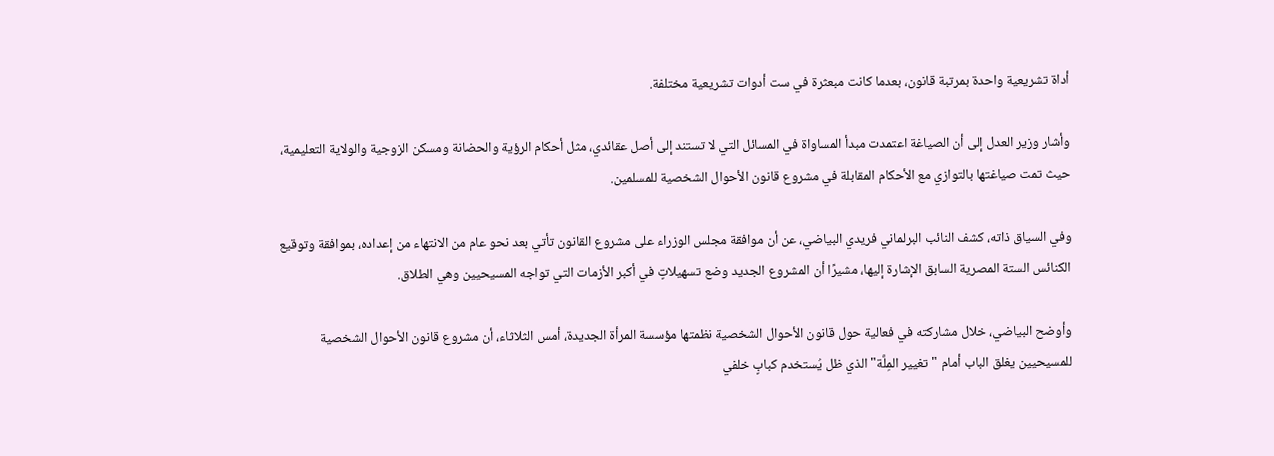أداة تشريعية واحدة بمرتبة قانون، بعدما كانت مبعثرة في ست أدوات تشريعية مختلفة.

وأشار وزير العدل إلى أن الصياغة اعتمدت مبدأ المساواة في المسائل التي لا تستند إلى أصل عقائدي، مثل أحكام الرؤية والحضانة ومسكن الزوجية والولاية التعليمية، حيث تمت صياغتها بالتوازي مع الأحكام المقابلة في مشروع قانون الأحوال الشخصية للمسلمين.

وفي السياق ذاته، كشف النائب البرلماني فريدي البياضي، عن أن موافقة مجلس الوزراء على مشروع القانون تأتي بعد نحو عام من الانتهاء من إعداده، بموافقة وتوقيع الكنائس الستة المصرية السابق الإشارة إليها، مشيرًا أن المشروع الجديد وضع تسهيلاتٍ في أكبر الأزمات التي تواجه المسيحيين وهي الطلاق.

وأوضح البياضي، خلال مشاركته في فعالية حول قانون الأحوال الشخصية نظمتها مؤسسة المرأة الجديدة، أمس الثلاثاء، أن مشروع قانون الأحوال الشخصية للمسيحيين يغلق الباب أمام "تغيير المِلَّة" الذي ظل يُستخدم كبابٍ خلفي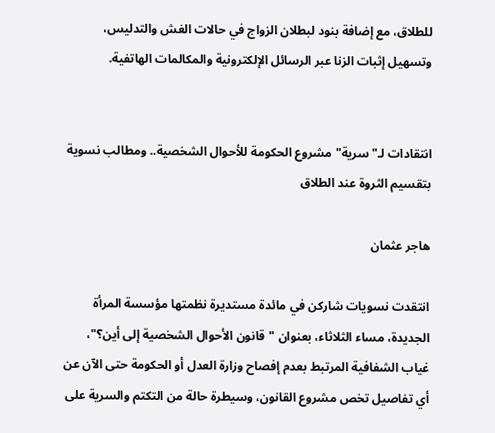للطلاق، مع إضافة بنود لبطلان الزواج في حالات الغش والتدليس، وتسهيل إثبات الزنا عبر الرسائل الإلكترونية والمكالمات الهاتفية.


انتقادات لـ"سرية" مشروع الحكومة للأحوال الشخصية.. ومطالب نسوية بتقسيم الثروة عند الطلاق

هاجر عثمان

انتقدت نسويات شاركن في مائدة مستديرة نظمتها مؤسسة المرأة الجديدة، مساء الثلاثاء، بعنوان "قانون الأحوال الشخصية إلى أين؟"، غياب الشفافية المرتبط بعدم إفصاح وزارة العدل أو الحكومة حتى الآن عن أي تفاصيل تخص مشروع القانون، وسيطرة حالة من التكتم والسرية على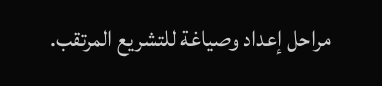مراحل إعداد وصياغة للتشريع المرتقب.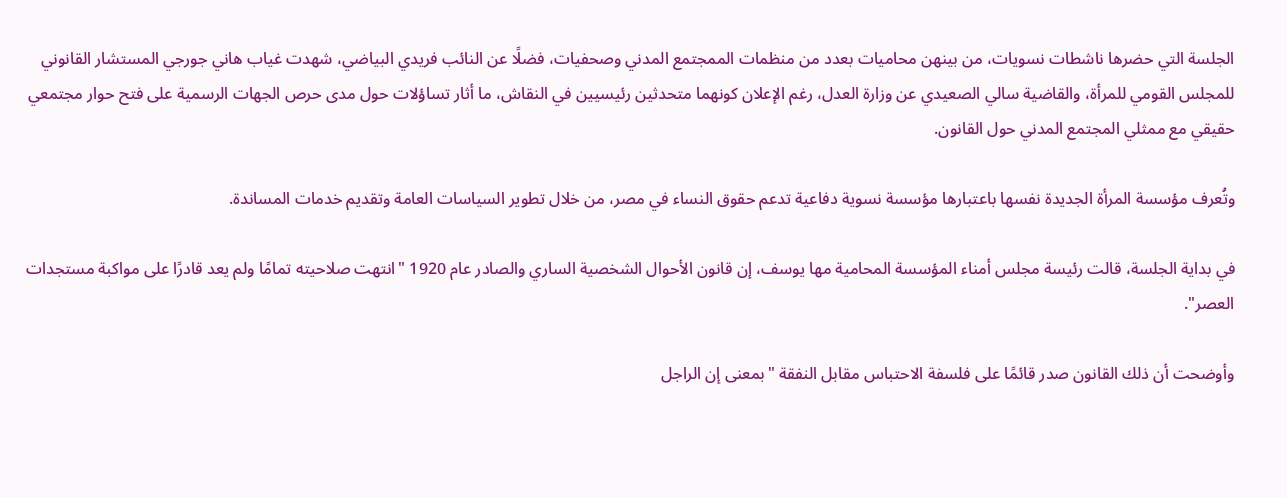الجلسة التي حضرها ناشطات نسويات، من بينهن محاميات بعدد من منظمات الممجتمع المدني وصحفيات، فضلًا عن النائب فريدي البياضي، شهدت غياب هاني جورجي المستشار القانوني للمجلس القومي للمرأة، والقاضية سالي الصعيدي عن وزارة العدل، رغم الإعلان كونهما متحدثين رئيسيين في النقاش، ما أثار تساؤلات حول مدى حرص الجهات الرسمية على فتح حوار مجتمعي حقيقي مع ممثلي المجتمع المدني حول القانون.

وتُعرف مؤسسة المرأة الجديدة نفسها باعتبارها مؤسسة نسوية دفاعية تدعم حقوق النساء في مصر، من خلال تطوير السياسات العامة وتقديم خدمات المساندة.

في بداية الجلسة، قالت رئيسة مجلس أمناء المؤسسة المحامية مها يوسف، إن قانون الأحوال الشخصية الساري والصادر عام 1920 "انتهت صلاحيته تمامًا ولم يعد قادرًا على مواكبة مستجدات العصر".

وأوضحت أن ذلك القانون صدر قائمًا على فلسفة الاحتباس مقابل النفقة "بمعنى إن الراجل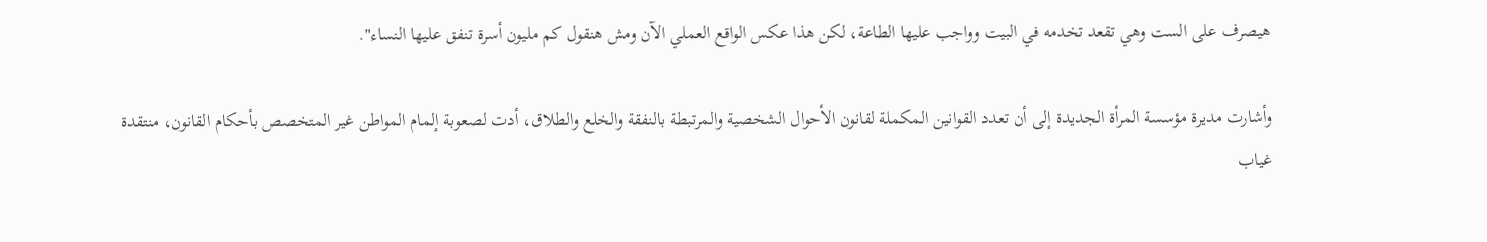هيصرف على الست وهي تقعد تخدمه في البيت وواجب عليها الطاعة، لكن هذا عكس الواقع العملي الآن ومش هنقول كم مليون أسرة تنفق عليها النساء".

وأشارت مديرة مؤسسة المرأة الجديدة إلى أن تعدد القوانين المكملة لقانون الأحوال الشخصية والمرتبطة بالنفقة والخلع والطلاق، أدت لصعوبة إلمام المواطن غير المتخصص بأحكام القانون، منتقدة غياب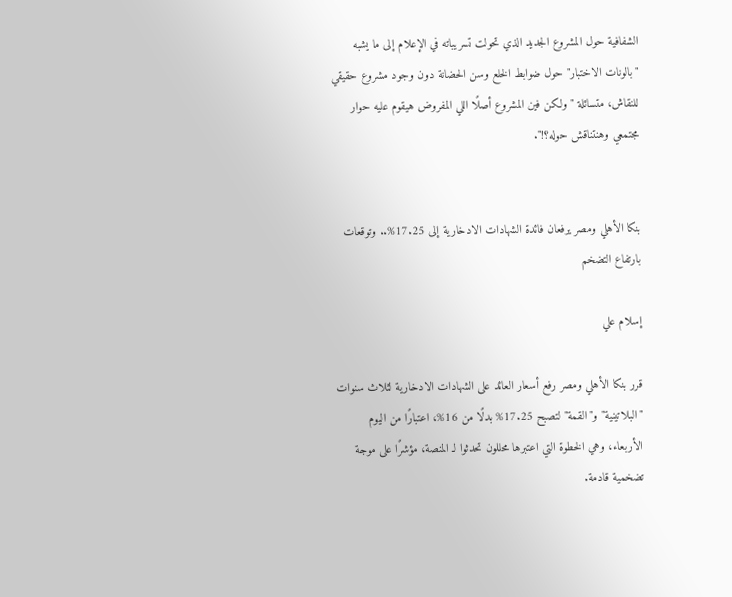الشفافية حول المشروع الجديد الذي تحولت تسريباته في الإعلام إلى ما يشبه "بالونات الاختبار" حول ضوابط الخلع وسن الحضانة دون وجود مشروع حقيقي للنقاش، متسائلة "ولكن فين المشروع أصلًا اللي المفروض هيقوم عليه حوار مجتمعي وهنتناقش حوله؟!".


بنكا الأهلي ومصر يرفعان فائدة الشهادات الادخارية إلى 17.25%.. وتوقعات بارتفاع التضخم

إسلام علي

قرر بنكا الأهلي ومصر رفع أسعار العائد على الشهادات الادخارية لثلاث سنوات "البلاتينية" و"القمة" لتصبح 17.25% بدلًا من 16%، اعتبارًا من اليوم الأربعاء، وهي الخطوة التي اعتبرها محللون تحدثوا لـ المنصة، مؤشرًا على موجة تضخمية قادمة.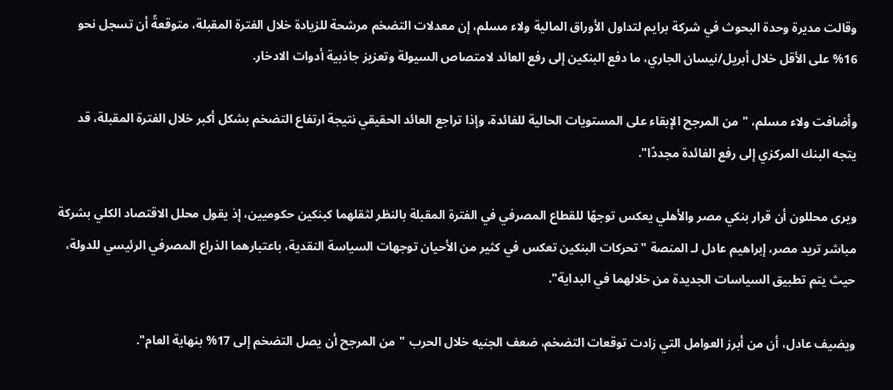وقالت مديرة وحدة البحوث في شركة برايم لتداول الأوراق المالية ولاء مسلم، إن معدلات التضخم مرشحة للزيادة خلال الفترة المقبلة، متوقعةً أن تسجل نحو 16% على الأقل خلال أبريل/نيسان الجاري، ما دفع البنكين إلى رفع العائد لامتصاص السيولة وتعزيز جاذبية أدوات الادخار.

وأضافت ولاء مسلم، "من المرجح الإبقاء على المستويات الحالية للفائدة، وإذا تراجع العائد الحقيقي نتيجة ارتفاع التضخم بشكل أكبر خلال الفترة المقبلة، قد يتجه البنك المركزي إلى رفع الفائدة مجددًا".

ويرى محللون أن قرار بنكي مصر والأهلي يعكس توجهًا للقطاع المصرفي في الفترة المقبلة بالنظر لثقلهما كبنكين حكوميين، إذ يقول محلل الاقتصاد الكلي بشركة مباشر تريد مصر، إبراهيم عادل لـ المنصة "تحركات البنكين تعكس في كثير من الأحيان توجهات السياسة النقدية، باعتبارهما الذراع المصرفي الرئيسي للدولة، حيث يتم تطبيق السياسات الجديدة من خلالهما في البداية".

ويضيف عادل، أن من أبرز العوامل التي زادت توقعات التضخم، ضعف الجنيه خلال الحرب "من المرجح أن يصل التضخم إلى 17% بنهاية العام".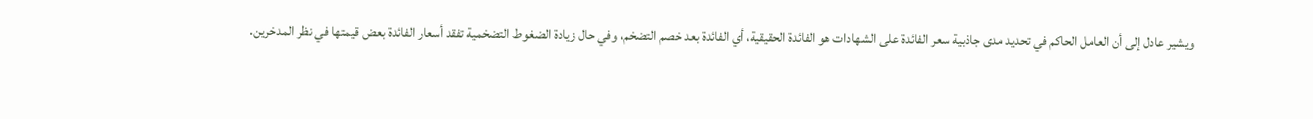ويشير عادل إلى أن العامل الحاكم في تحديد مدى جاذبية سعر الفائدة على الشهادات هو الفائدة الحقيقية، أي الفائدة بعد خصم التضخم، وفي حال زيادة الضغوط التضخمية تفقد أسعار الفائدة بعض قيمتها في نظر المدخرين.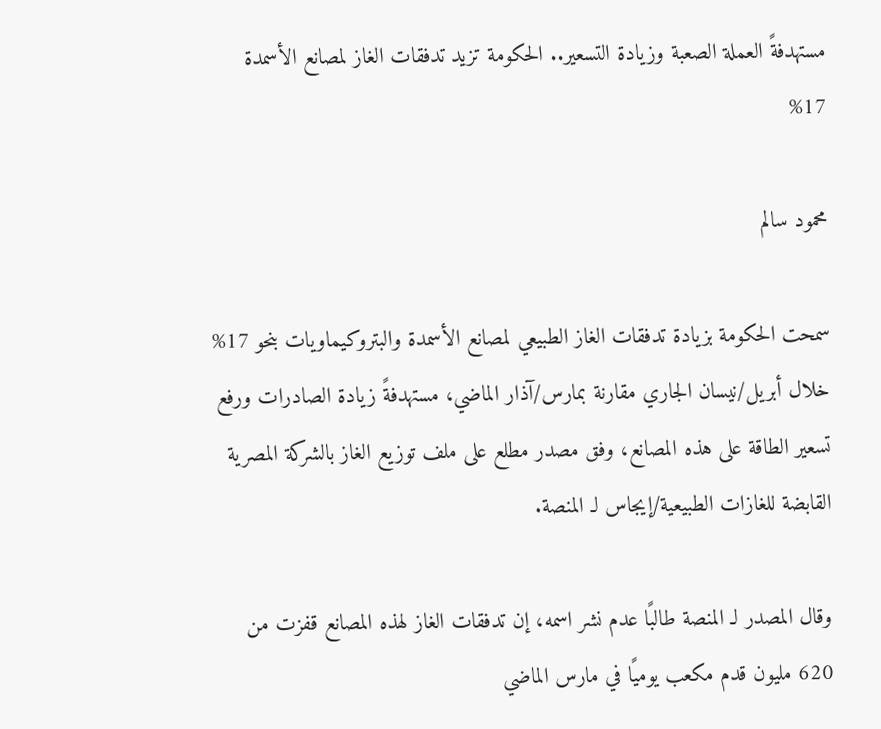مستهدفةً العملة الصعبة وزيادة التسعير.. الحكومة تزيد تدفقات الغاز لمصانع الأسمدة 17%

محمود سالم

سمحت الحكومة بزيادة تدفقات الغاز الطبيعي لمصانع الأسمدة والبتروكيماويات بنحو 17% خلال أبريل/نيسان الجاري مقارنة بمارس/آذار الماضي، مستهدفةً زيادة الصادرات ورفع تسعير الطاقة على هذه المصانع، وفق مصدر مطلع على ملف توزيع الغاز بالشركة المصرية القابضة للغازات الطبيعية/إيجاس لـ المنصة.

وقال المصدر لـ المنصة طالبًا عدم نشر اسمه، إن تدفقات الغاز لهذه المصانع قفزت من 620 مليون قدم مكعب يوميًا في مارس الماضي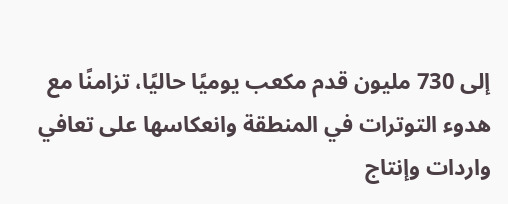إلى 730 مليون قدم مكعب يوميًا حاليًا، تزامنًا مع هدوء التوترات في المنطقة وانعكاسها على تعافي واردات وإنتاج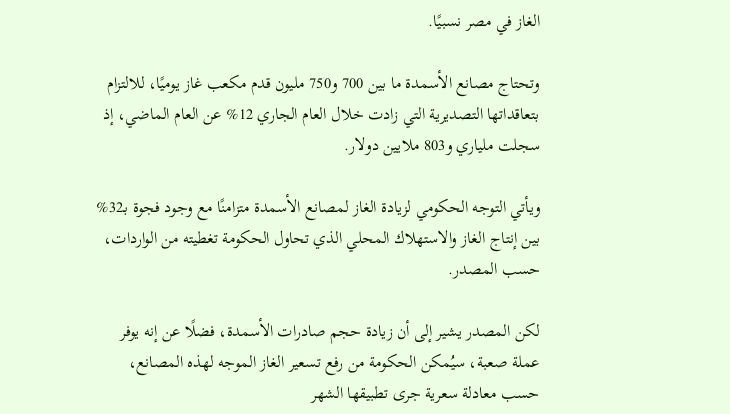الغاز في مصر نسبيًا.

وتحتاج مصانع الأسمدة ما بين 700 و750 مليون قدم مكعب غاز يوميًا، للالتزام بتعاقداتها التصديرية التي زادت خلال العام الجاري 12% عن العام الماضي، إذ سجلت ملياري و803 ملايين دولار.

ويأتي التوجه الحكومي لزيادة الغاز لمصانع الأسمدة متزامنًا مع وجود فجوة بـ32% بين إنتاج الغاز والاستهلاك المحلي الذي تحاول الحكومة تغطيته من الواردات، حسب المصدر.

لكن المصدر يشير إلى أن زيادة حجم صادرات الأسمدة، فضلًا عن إنه يوفر عملة صعبة، سيُمكن الحكومة من رفع تسعير الغاز الموجه لهذه المصانع، حسب معادلة سعرية جرى تطبيقها الشهر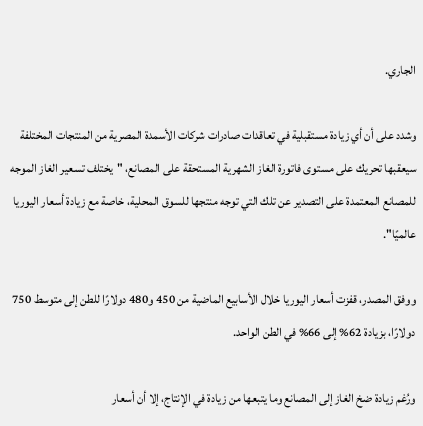الجاري.

وشدد على أن أي زيادة مستقبلية في تعاقدات صادرات شركات الأسمدة المصرية من المنتجات المختلفة سيعقبها تحريك على مستوى فاتورة الغاز الشهرية المستحقة على المصانع، "يختلف تسعير الغاز الموجه للمصانع المعتمدة على التصدير عن تلك التي توجه منتجها للسوق المحلية، خاصة مع زيادة أسعار اليوريا عالميًا".

ووفق المصدر، قفزت أسعار اليوريا خلال الأسابيع الماضية من 450 و480 دولارًا للطن إلى متوسط 750 دولارًا، بزيادة 62% إلى 66% في الطن الواحد.

ورُغم زيادة ضخ الغاز إلى المصانع وما يتبعها من زيادة في الإنتاج، إلا أن أسعار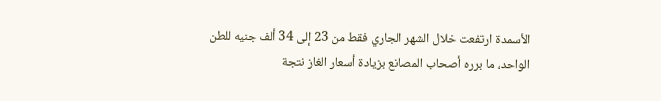الأسمدة ارتفعت خلال الشهر الجاري فقط من 23 إلى 34 ألف جنيه للطن الواحد، ما برره أصحاب المصانع بزيادة أسعار الغاز نتجة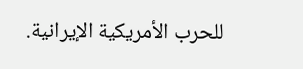للحرب الأمريكية الإيرانية.